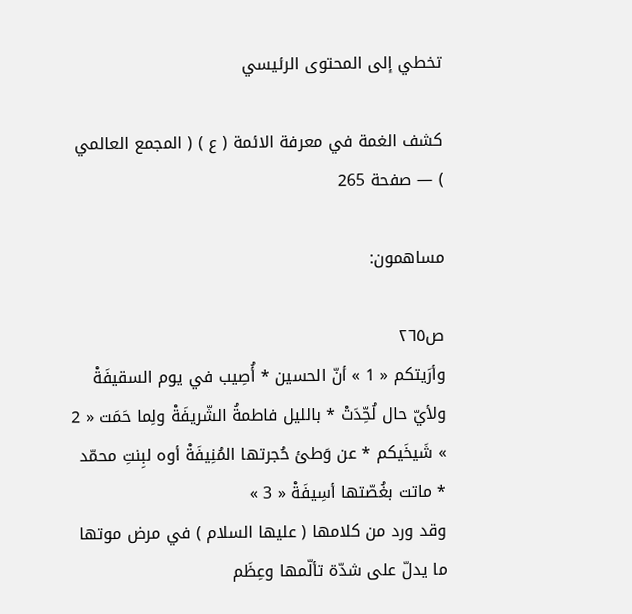تخطي إلى المحتوى الرئيسي

كشف الغمة في معرفة الائمة ( ع ) ( المجمع العالمي ) — صفحة 265

مساهمون:

ص٢٦٥
وأرَيتكم « 1 » أنّ الحسين * أُصِيب في يوم السقيفَةْ ولأيّ حال لُحِّدَتْ * بالليل فاطمةُ الشّريفَةْ ولِما حَمَت « 2 » شَيخَيكم * عن وَطئ حُجرتها المُنِيفَةْ أوه لبِنتِ محمّد * ماتت بغُصّتها أسِيفَةْ « 3 »
وقد ورد من كلامها ( عليها السلام ) في مرض موتها ما يدلّ على شدّة تألّمها وعِظَم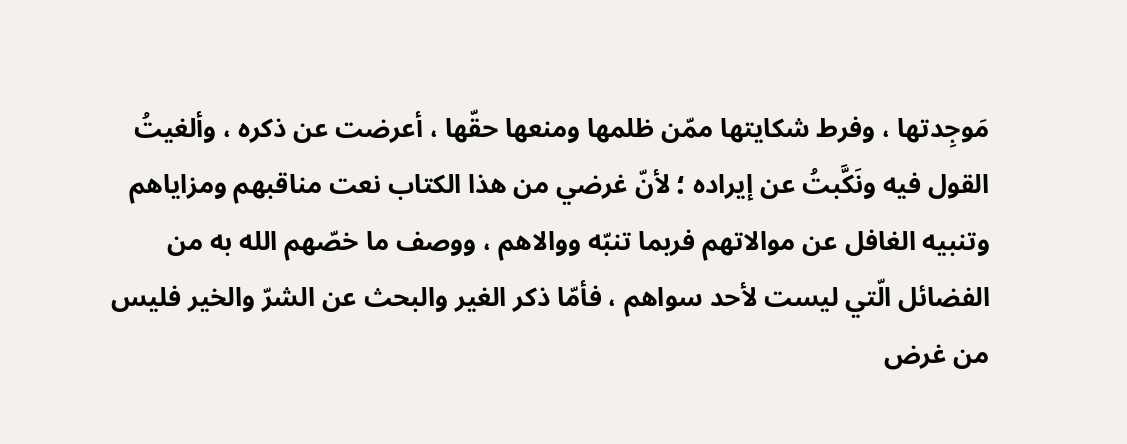مَوجِدتها ، وفرط شكايتها ممّن ظلمها ومنعها حقّها ، أعرضت عن ذكره ، وألغيتُ القول فيه ونَكَّبتُ عن إيراده ؛ لأنّ غرضي من هذا الكتاب نعت مناقبهم ومزاياهم وتنبيه الغافل عن موالاتهم فربما تنبّه ووالاهم ، ووصف ما خصّهم الله به من الفضائل الّتي ليست لأحد سواهم ، فأمّا ذكر الغير والبحث عن الشرّ والخير فليس من غرض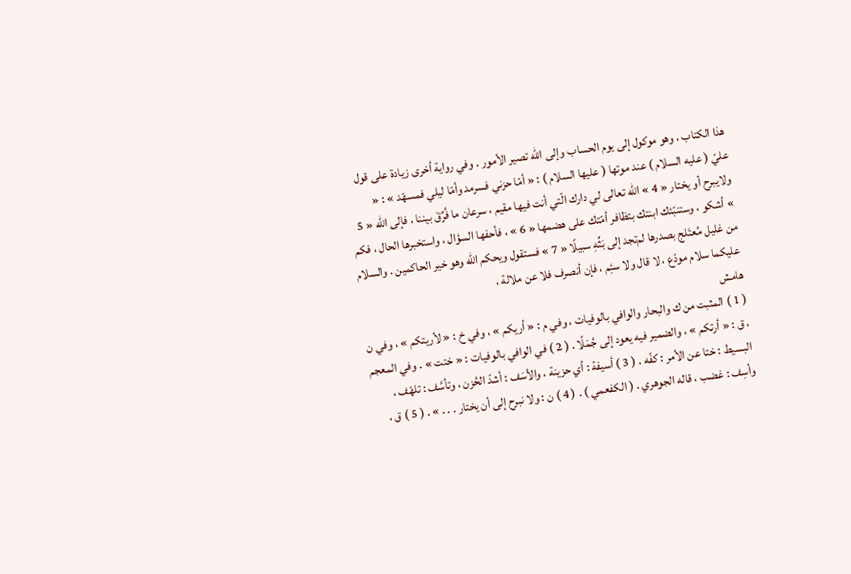هذا الكتاب ، وهو موكول إلى يوم الحساب وإلى الله تصير الأمور . وفي رواية أخرى زيادة على قول عليّ ( عليه السلام ) عند موتها ( عليها السلام ) : « أمّا حزني فسرمد وأمّا ليلي فمسهّد » : « ولايبرح أو يختار « 4 » الله تعالى لي دارك الّتي أنت فيها مقيم ، سرعان ما فُرِّقَ بيننا ، فإلى الله « 5 » أشكو ، وستنبّئك ابنتك بتظافر أمّتك على هضمها « 6 » ، فأحفها السؤال ، واستخبرها الحال ، فكم من غليل مُعتَلج بصدرها لم‌تجد إلى بَثِّهِ سبيلًا « 7 » فستقول ويحكم الله وهو خير الحاكمين . والسلام عليكما سلام مودّع ، لا قال ولا سئِم ، فإن أنصرف فلا عن ملالة ،
هامش
( 1 ) المثبت من ك والبحار والوافي بالوفيات ، وفي م : « أريكم » ، وفي خ : « لأريتكم » ، وفي ن ، ق : « أرتكم » ، والضمير فيه يعود إلى جُمَلًا . ( 2 ) في الوافي بالوفيات : « ختت » . وفي المعجم البسيط : ختا عن الأمر : كفّه . ( 3 ) أسيفة : أي حزينة ، والأسَف : أشدّ الحُزن ، وتأسَّف : تلهّف ، وأسِف : غضب ، قاله الجوهري . ( الكفعمي ) . ( 4 ) ن : ولا نبرح إلى أن يختار . . . » . ( 5 ) ق ،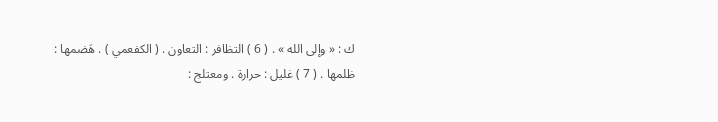ك : « وإلى الله » . ( 6 ) التظافر : التعاون . ( الكفعمي ) . هَضمها : ظلمها . ( 7 ) غليل : حرارة . ومعتلج :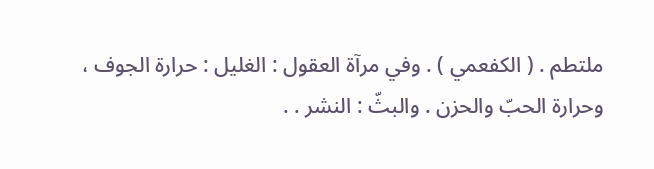ملتطم . ( الكفعمي ) . وفي مرآة العقول : الغليل : حرارة الجوف ، وحرارة الحبّ والحزن . والبثّ : النشر . .